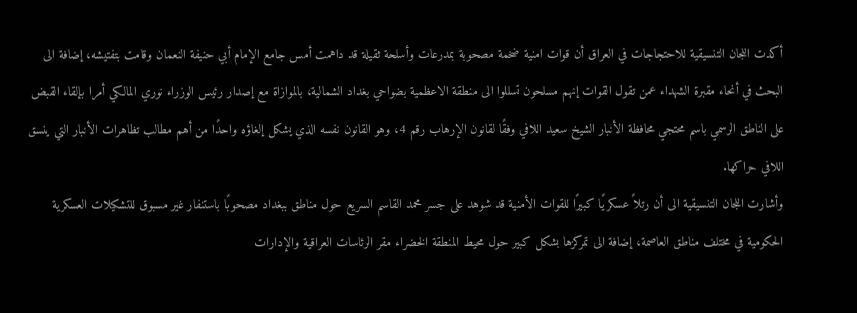أكدت اللجان التنسيقية للاحتجاجات في العراق أن قوات امنية ضخمة مصحوبة بمدرعات وأسلحة ثقيلة قد داهمت أمس جامع الإمام أبي حنيفة النعمان وقامت بتفتيشه، إضافة الى البحث في أنحاء مقبرة الشهداء عمن تقول القوات إنهم مسلحون تسللوا الى منطقة الاعظمية بضواحي بغداد الشمالية، بالموازاة مع إصدار رئيس الوزراء نوري المالكي أمرا بإلقاء القبض على الناطق الرسمي باسم محتجي محافظة الأنبار الشيخ سعيد اللافي وفقًا لقانون الإرهاب رقم 4، وهو القانون نفسه الذي يشكل إلغاؤه واحدًا من أهم مطالب تظاهرات الأنبار التي ينسق اللافي حراكها.
وأشارت اللجان التنسيقية الى أن رتلاً عسكريًا كبيرًا للقوات الأمنية قد شوهد على جسر محمد القاسم السريع حول مناطق ببغداد مصحوبًا باستنفار غير مسبوق للتشكيلات العسكرية الحكومية في مختلف مناطق العاصمة، إضافة الى تمركزها بشكل كبير حول محيط المنطقة الخضراء مقر الرئاسات العراقية والإدارات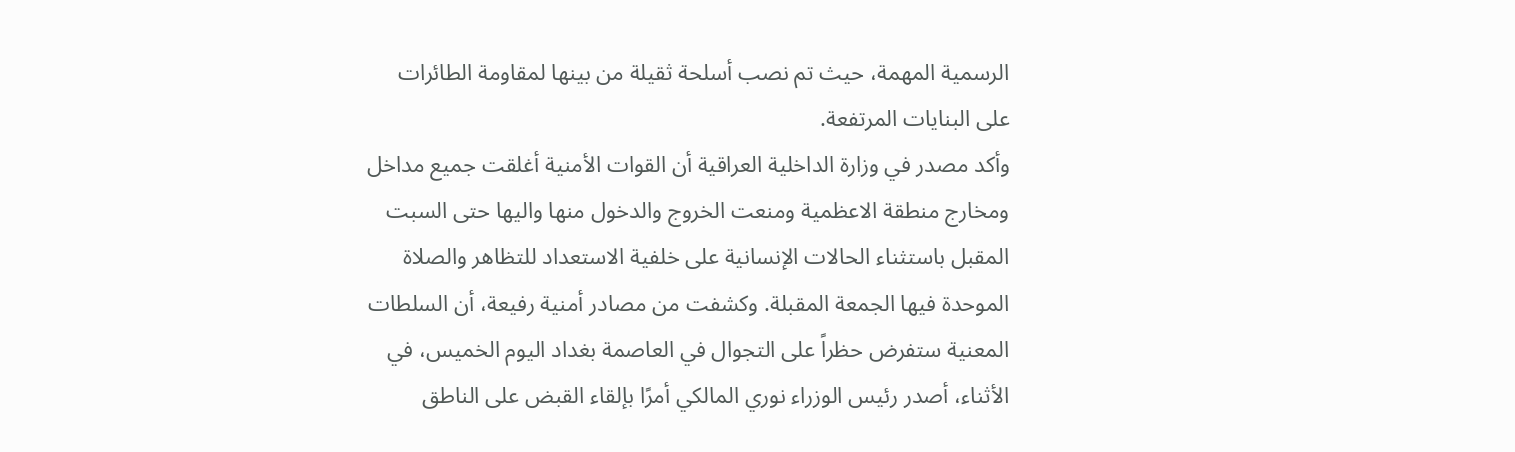الرسمية المهمة، حيث تم نصب أسلحة ثقيلة من بينها لمقاومة الطائرات على البنايات المرتفعة.
وأكد مصدر في وزارة الداخلية العراقية أن القوات الأمنية أغلقت جميع مداخل ومخارج منطقة الاعظمية ومنعت الخروج والدخول منها واليها حتى السبت المقبل باستثناء الحالات الإنسانية على خلفية الاستعداد للتظاهر والصلاة الموحدة فيها الجمعة المقبلة. وكشفت من مصادر أمنية رفيعة، أن السلطات المعنية ستفرض حظراً على التجوال في العاصمة بغداد اليوم الخميس، في الأثناء، أصدر رئيس الوزراء نوري المالكي أمرًا بإلقاء القبض على الناطق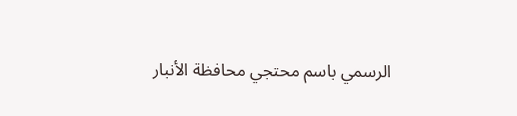الرسمي باسم محتجي محافظة الأنبار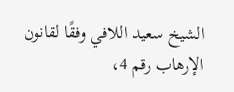الشيخ سعيد اللافي وفقًا لقانون الإرهاب رقم 4،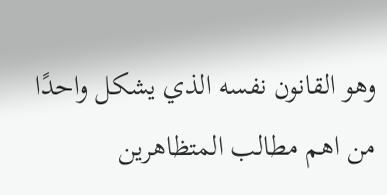وهو القانون نفسه الذي يشكل واحدًا من اهم مطالب المتظاهرين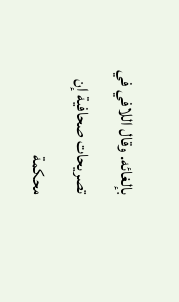بإلغائه. وقال اللافي في تصريحات صحافية إن محكمة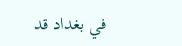في بغداد قد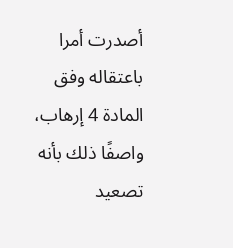أصدرت أمرا باعتقاله وفق المادة 4 إرهاب، واصفًا ذلك بأنه تصعيد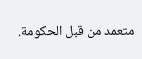متعمد من قبل الحكومة.